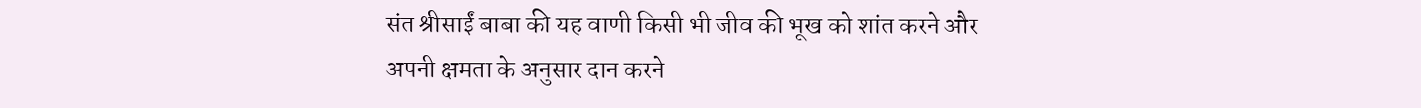संत श्रीसाईं बाबा की यह वाणी किसी भी जीव की भूख को शांत करने और अपनी क्षमता के अनुसार दान करने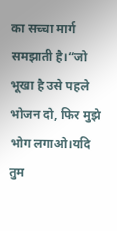का सच्चा मार्ग समझाती है।“जो भूखा है उसे पहले भोजन दो, फिर मुझे भोग लगाओ।यदि तुम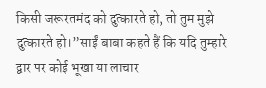किसी जरूरतमंद को दुत्कारते हो, तो तुम मुझे दुत्कारते हो।”साईं बाबा कहते हैं कि यदि तुम्हारे द्वार पर कोई भूखा या लाचार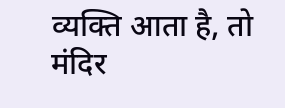व्यक्ति आता है, तो मंदिर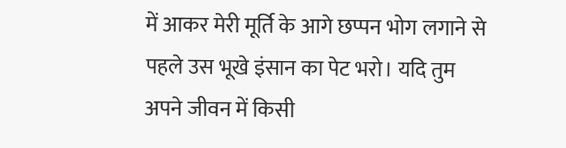में आकर मेरी मूर्ति के आगे छप्पन भोग लगाने से पहले उस भूखे इंसान का पेट भरो। यदि तुम अपने जीवन में किसी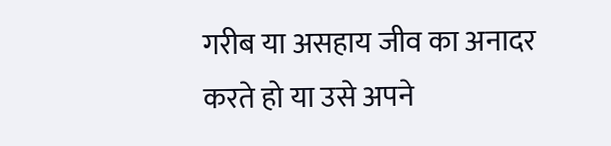गरीब या असहाय जीव का अनादर करते हो या उसे अपने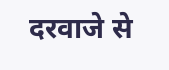दरवाजे से